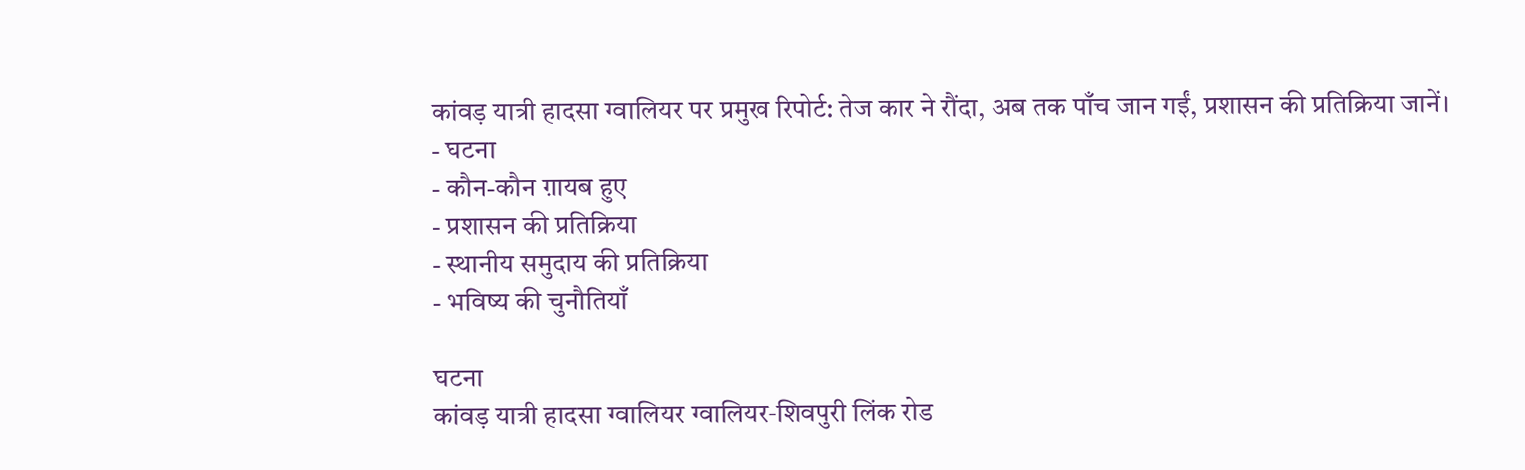कांवड़ यात्री हादसा ग्वालियर पर प्रमुख रिपोर्ट: तेज कार ने रौंदा, अब तक पाँच जान गईं, प्रशासन की प्रतिक्रिया जानें।
- घटना
- कौन-कौन ग़ायब हुए
- प्रशासन की प्रतिक्रिया
- स्थानीय समुदाय की प्रतिक्रिया
- भविष्य की चुनौतियाँ

घटना
कांवड़ यात्री हादसा ग्वालियर ग्वालियर‑शिवपुरी लिंक रोड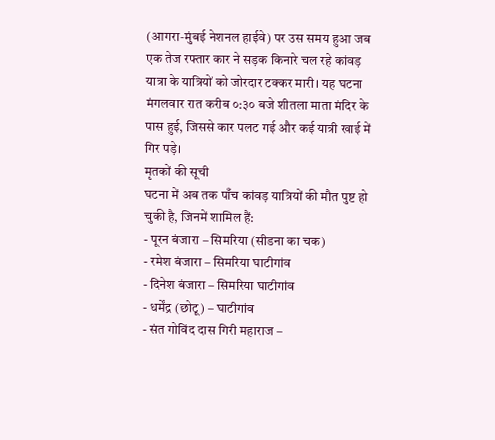(आगरा‑मुंबई नेशनल हाईवे) पर उस समय हुआ जब एक तेज रफ्तार कार ने सड़क किनारे चल रहे कांवड़ यात्रा के यात्रियों को जोरदार टक्कर मारी। यह घटना मंगलवार रात करीब ०:३० बजे शीतला माता मंदिर के पास हुई, जिससे कार पलट गई और कई यात्री खाई में गिर पड़े।
मृतकों की सूची
घटना में अब तक पाँच कांवड़ यात्रियों की मौत पुष्ट हो चुकी है, जिनमें शामिल हैं:
- पूरन बंजारा – सिमरिया (सीडना का चक)
- रमेश बंजारा – सिमरिया घाटीगांव
- दिनेश बंजारा – सिमरिया घाटीगांव
- धर्मेंद्र (छोटू) – घाटीगांव
- संत गोविंद दास गिरी महाराज –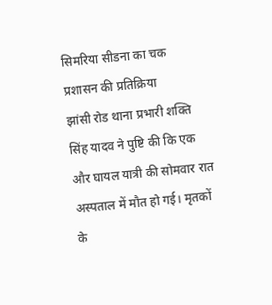सिमरिया सीडना का चक
प्रशासन की प्रतिक्रिया
झांसी रोड थाना प्रभारी शक्ति सिंह यादव ने पुष्टि की कि एक और घायल यात्री की सोमवार रात अस्पताल में मौत हो गई। मृतकों के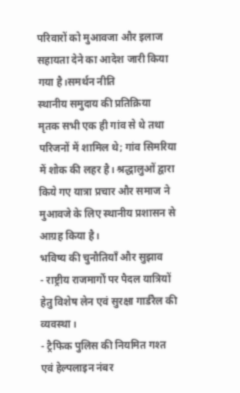परिवारों को मुआवजा और इलाज सहायता देने का आदेश जारी किया गया है।समर्थन नीति
स्थानीय समुदाय की प्रतिक्रिया
मृतक सभी एक ही गांव से थे तथा परिजनों में शामिल थे; गांव सिमरिया में शोक की लहर है। श्रद्धालुओं द्वारा किये गए यात्रा प्रचार और समाज ने मुआवजे के लिए स्थानीय प्रशासन से आग्रह किया है।
भविष्य की चुनौतियाँ और सुझाव
- राष्ट्रीय राजमार्गों पर पैदल यात्रियों हेतु विशेष लेन एवं सुरक्षा गार्डरैल की व्यवस्था।
- ट्रैफिक पुलिस की नियमित गश्त एवं हेल्पलाइन नंबर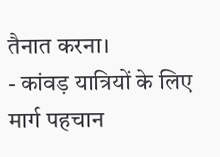तैनात करना।
- कांवड़ यात्रियों के लिए मार्ग पहचान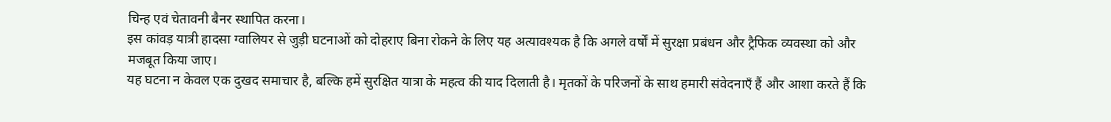चिन्ह एवं चेतावनी बैनर स्थापित करना।
इस कांवड़ यात्री हादसा ग्वालियर से जुड़ी घटनाओं को दोहराए बिना रोकने के लिए यह अत्यावश्यक है कि अगले वर्षों में सुरक्षा प्रबंधन और ट्रैफिक व्यवस्था को और मजबूत किया जाए।
यह घटना न केवल एक दुखद समाचार है, बल्कि हमें सुरक्षित यात्रा के महत्व की याद दिलाती है। मृतकों के परिजनों के साथ हमारी संवेदनाएँ हैं और आशा करते हैं कि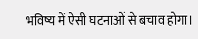भविष्य में ऐसी घटनाओं से बचाव होगा।